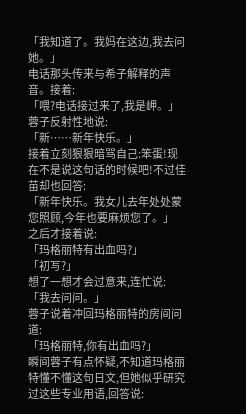「我知道了。我妈在这边,我去问她。」
电话那头传来与希子解释的声音。接着:
「喂?电话接过来了,我是岬。」
蓉子反射性地说:
「新……新年快乐。」
接着立刻狠狠暗骂自己:笨蛋!现在不是说这句话的时候吧!不过佳苗却也回答:
「新年快乐。我女儿去年处处蒙您照顾,今年也要麻烦您了。」
之后才接着说:
「玛格丽特有出血吗?」
「初写?」
想了一想才会过意来,连忙说:
「我去问问。」
蓉子说着冲回玛格丽特的房间问道:
「玛格丽特,你有出血吗?」
瞬间蓉子有点怀疑,不知道玛格丽特懂不懂这句日文,但她似乎研究过这些专业用语,回答说: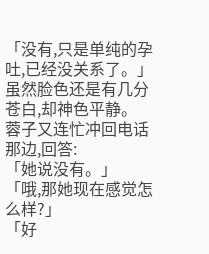「没有,只是单纯的孕吐,已经没关系了。」
虽然脸色还是有几分苍白,却神色平静。
蓉子又连忙冲回电话那边,回答:
「她说没有。」
「哦,那她现在感觉怎么样?」
「好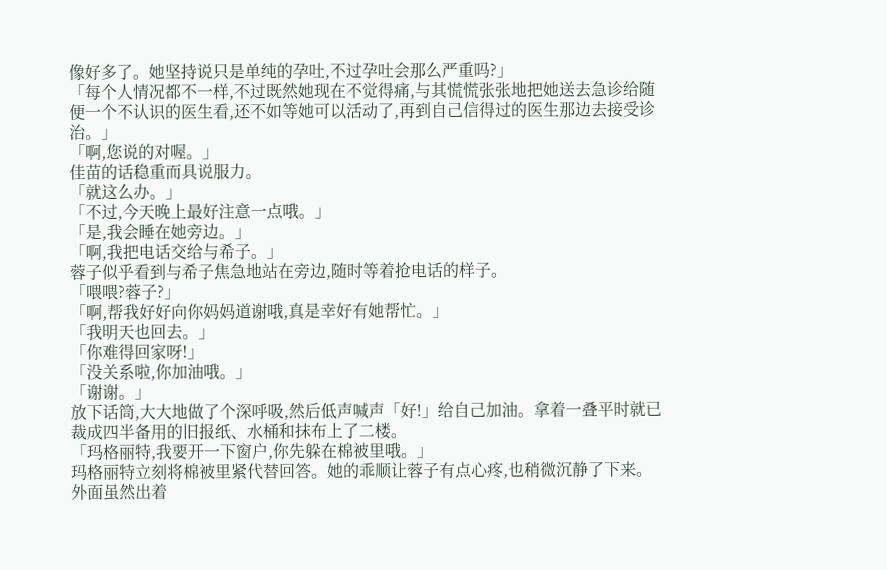像好多了。她坚持说只是单纯的孕吐,不过孕吐会那么严重吗?」
「每个人情况都不一样,不过既然她现在不觉得痛,与其慌慌张张地把她送去急诊给随便一个不认识的医生看,还不如等她可以活动了,再到自己信得过的医生那边去接受诊治。」
「啊,您说的对喔。」
佳苗的话稳重而具说服力。
「就这么办。」
「不过,今天晚上最好注意一点哦。」
「是,我会睡在她旁边。」
「啊,我把电话交给与希子。」
蓉子似乎看到与希子焦急地站在旁边,随时等着抢电话的样子。
「喂喂?蓉子?」
「啊,帮我好好向你妈妈道谢哦,真是幸好有她帮忙。」
「我明天也回去。」
「你难得回家呀!」
「没关系啦,你加油哦。」
「谢谢。」
放下话筒,大大地做了个深呼吸,然后低声喊声「好!」给自己加油。拿着一叠平时就已裁成四半备用的旧报纸、水桶和抹布上了二楼。
「玛格丽特,我要开一下窗户,你先躲在棉被里哦。」
玛格丽特立刻将棉被里紧代替回答。她的乖顺让蓉子有点心疼,也稍微沉静了下来。
外面虽然出着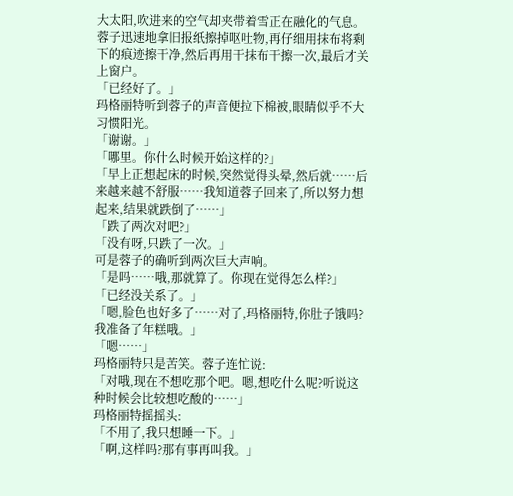大太阳,吹进来的空气却夹带着雪正在融化的气息。蓉子迅速地拿旧报纸擦掉呕吐物,再仔细用抹布将剩下的痕迹擦干净,然后再用干抹布干擦一次,最后才关上窗户。
「已经好了。」
玛格丽特听到蓉子的声音便拉下棉被,眼睛似乎不大习惯阳光。
「谢谢。」
「哪里。你什么时候开始这样的?」
「早上正想起床的时候,突然觉得头晕,然后就……后来越来越不舒服……我知道蓉子回来了,所以努力想起来,结果就跌倒了……」
「跌了两次对吧?」
「没有呀,只跌了一次。」
可是蓉子的确听到两次巨大声响。
「是吗……哦,那就算了。你现在觉得怎么样?」
「已经没关系了。」
「嗯,脸色也好多了……对了,玛格丽特,你肚子饿吗?我准备了年糕哦。」
「嗯……」
玛格丽特只是苦笑。蓉子连忙说:
「对哦,现在不想吃那个吧。嗯,想吃什么呢?听说这种时候会比较想吃酸的……」
玛格丽特摇摇头:
「不用了,我只想睡一下。」
「啊,这样吗?那有事再叫我。」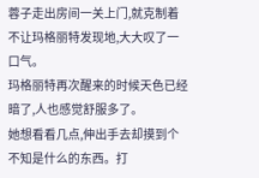蓉子走出房间一关上门,就克制着不让玛格丽特发现地,大大叹了一口气。
玛格丽特再次醒来的时候天色已经暗了,人也感觉舒服多了。
她想看看几点,伸出手去却摸到个不知是什么的东西。打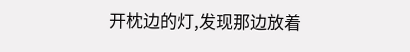开枕边的灯,发现那边放着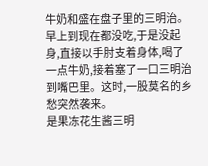牛奶和盛在盘子里的三明治。
早上到现在都没吃,于是没起身,直接以手肘支着身体,喝了一点牛奶,接着塞了一口三明治到嘴巴里。这时,一股莫名的乡愁突然袭来。
是果冻花生酱三明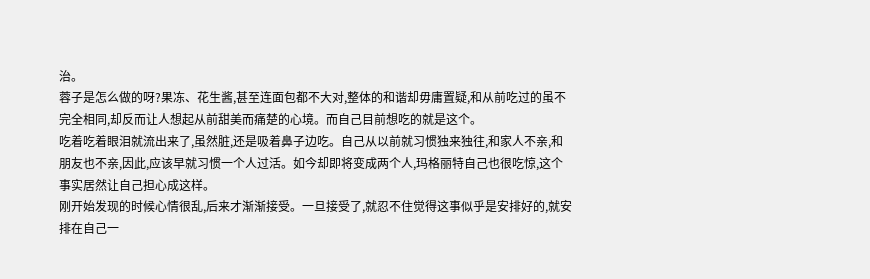治。
蓉子是怎么做的呀?果冻、花生酱,甚至连面包都不大对,整体的和谐却毋庸置疑,和从前吃过的虽不完全相同,却反而让人想起从前甜美而痛楚的心境。而自己目前想吃的就是这个。
吃着吃着眼泪就流出来了,虽然脏,还是吸着鼻子边吃。自己从以前就习惯独来独往,和家人不亲,和朋友也不亲,因此,应该早就习惯一个人过活。如今却即将变成两个人,玛格丽特自己也很吃惊,这个事实居然让自己担心成这样。
刚开始发现的时候心情很乱,后来才渐渐接受。一旦接受了,就忍不住觉得这事似乎是安排好的,就安排在自己一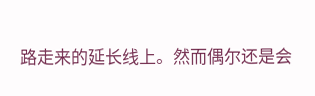路走来的延长线上。然而偶尔还是会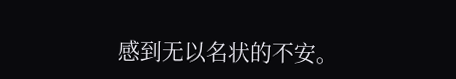感到无以名状的不安。